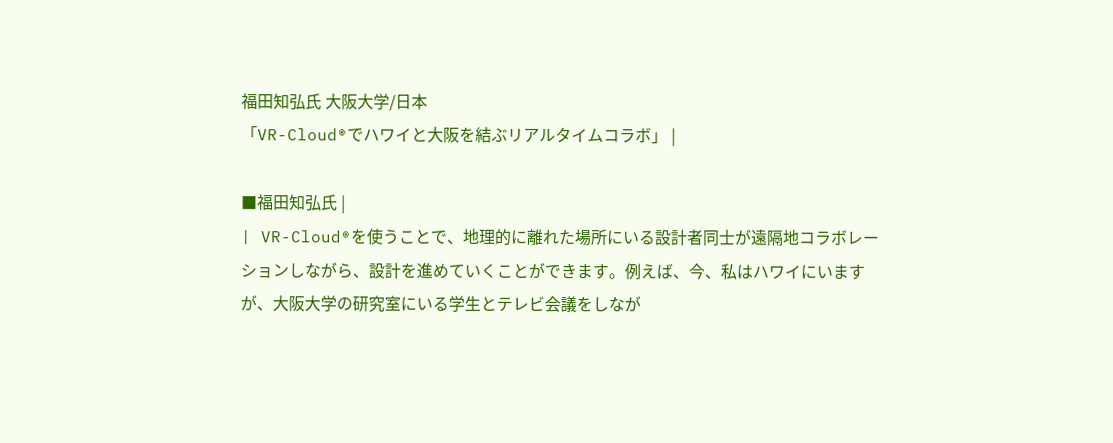福田知弘氏 大阪大学/日本
「VR-Cloud®でハワイと大阪を結ぶリアルタイムコラボ」 |

■福田知弘氏 |
| VR-Cloud®を使うことで、地理的に離れた場所にいる設計者同士が遠隔地コラボレーションしながら、設計を進めていくことができます。例えば、今、私はハワイにいますが、大阪大学の研究室にいる学生とテレビ会議をしなが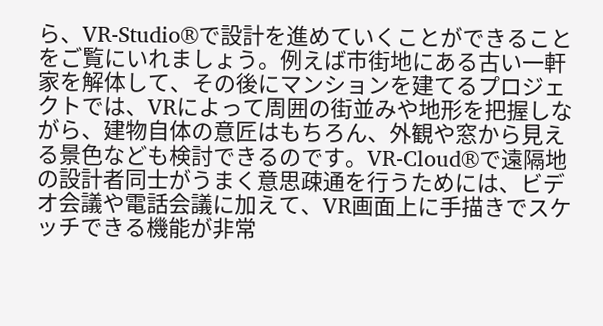ら、VR-Studio®で設計を進めていくことができることをご覧にいれましょう。例えば市街地にある古い一軒家を解体して、その後にマンションを建てるプロジェクトでは、VRによって周囲の街並みや地形を把握しながら、建物自体の意匠はもちろん、外観や窓から見える景色なども検討できるのです。VR-Cloud®で遠隔地の設計者同士がうまく意思疎通を行うためには、ビデオ会議や電話会議に加えて、VR画面上に手描きでスケッチできる機能が非常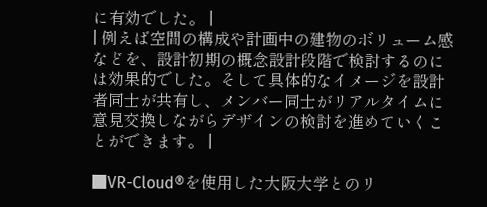に有効でした。 |
| 例えば空間の構成や計画中の建物のボリューム感などを、設計初期の概念設計段階で検討するのには効果的でした。そして具体的なイメージを設計者同士が共有し、メンバー同士がリアルタイムに意見交換しながらデザインの検討を進めていくことができます。 |

■VR-Cloud®を使用した大阪大学とのリ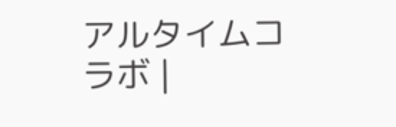アルタイムコラボ |